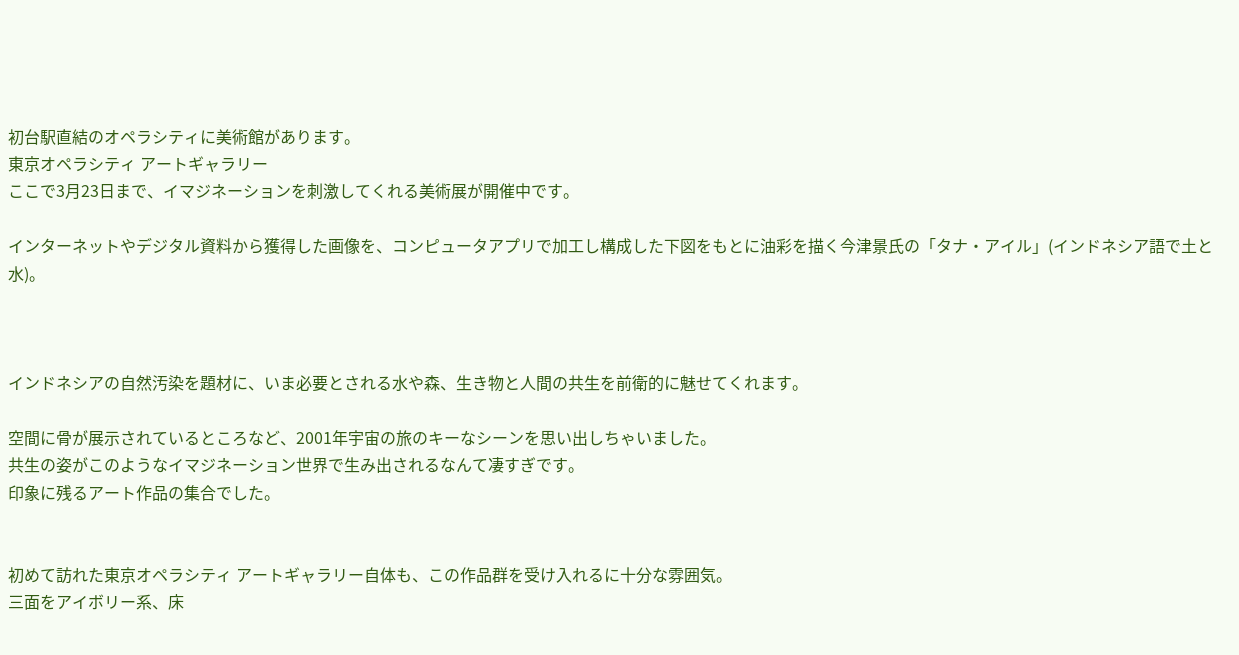初台駅直結のオペラシティに美術館があります。
東京オペラシティ アートギャラリー
ここで3月23日まで、イマジネーションを刺激してくれる美術展が開催中です。

インターネットやデジタル資料から獲得した画像を、コンピュータアプリで加工し構成した下図をもとに油彩を描く今津景氏の「タナ・アイル」(インドネシア語で土と水)。



インドネシアの自然汚染を題材に、いま必要とされる水や森、生き物と人間の共生を前衛的に魅せてくれます。

空間に骨が展示されているところなど、2001年宇宙の旅のキーなシーンを思い出しちゃいました。
共生の姿がこのようなイマジネーション世界で生み出されるなんて凄すぎです。
印象に残るアート作品の集合でした。


初めて訪れた東京オペラシティ アートギャラリー自体も、この作品群を受け入れるに十分な雰囲気。
三面をアイボリー系、床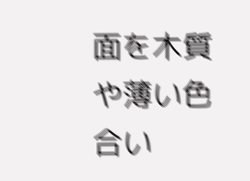面を木質や薄い色合い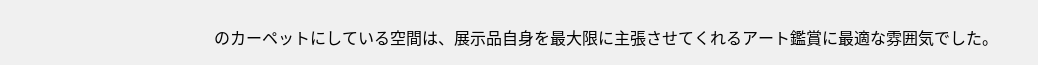のカーペットにしている空間は、展示品自身を最大限に主張させてくれるアート鑑賞に最適な雰囲気でした。